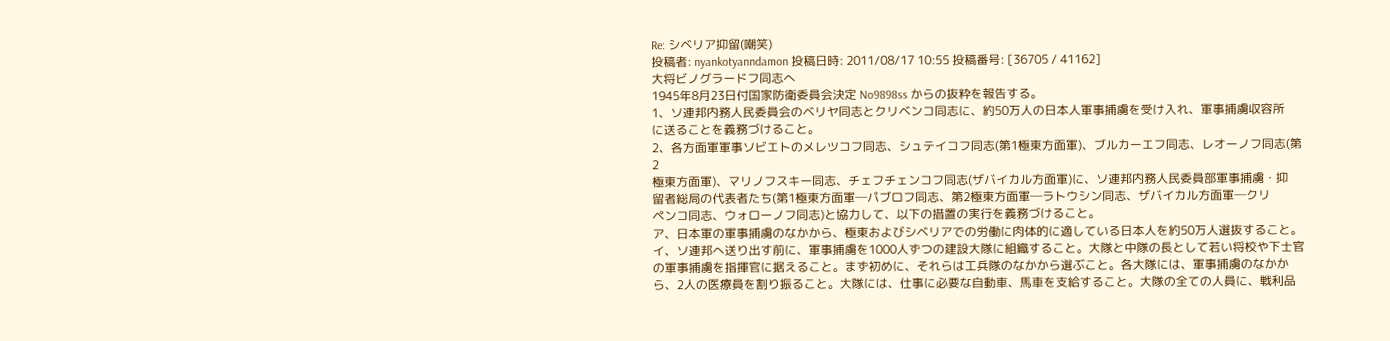Re: シベリア抑留(嘲笑)
投稿者: nyankotyanndamon 投稿日時: 2011/08/17 10:55 投稿番号: [36705 / 41162]
大将ビノグラードフ同志へ
1945年8月23日付国家防衛委員会決定 No9898ss からの抜粋を報告する。
1、ソ連邦内務人民委員会のベリヤ同志とクリベンコ同志に、約50万人の日本人軍事捕虜を受け入れ、軍事捕虜収容所
に送ることを義務づけること。
2、各方面軍軍事ソビエトのメレツコフ同志、シュテイコフ同志(第1極東方面軍)、ブルカーエフ同志、レオーノフ同志(第2
極東方面軍)、マリノフスキー同志、チェフチェンコフ同志(ザバイカル方面軍)に、ソ連邦内務人民委員部軍事捕虜・抑
留者総局の代表者たち(第1極東方面軍─パブロフ同志、第2極東方面軍─ラトウシン同志、ザバイカル方面軍─クリ
ペンコ同志、ウォローノフ同志)と協力して、以下の措置の実行を義務づけること。
ア、日本軍の軍事捕虜のなかから、極東およびシベリアでの労働に肉体的に適している日本人を約50万人選抜すること。
イ、ソ連邦へ送り出す前に、軍事捕虜を1000人ずつの建設大隊に組織すること。大隊と中隊の長として若い将校や下士官
の軍事捕虜を指揮官に据えること。まず初めに、それらは工兵隊のなかから選ぶこと。各大隊には、軍事捕虜のなかか
ら、2人の医療員を割り振ること。大隊には、仕事に必要な自動車、馬車を支給すること。大隊の全ての人員に、戦利品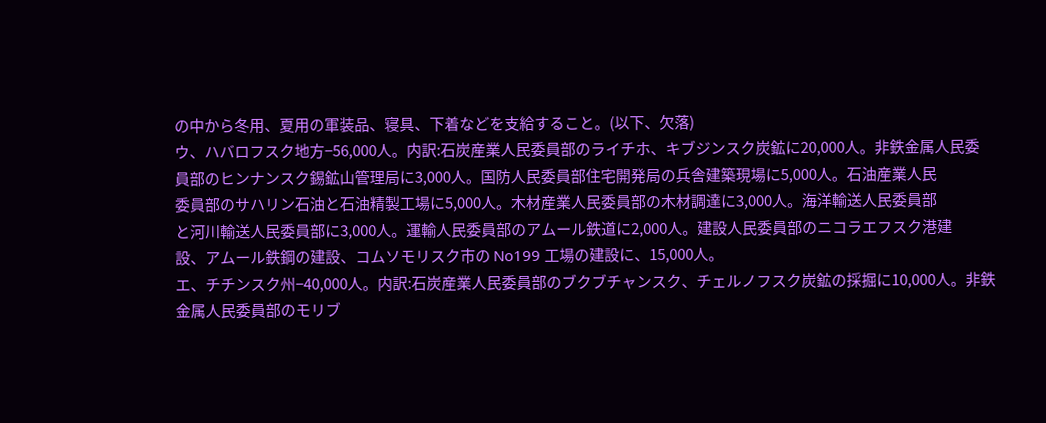の中から冬用、夏用の軍装品、寝具、下着などを支給すること。(以下、欠落)
ウ、ハバロフスク地方−56,000人。内訳:石炭産業人民委員部のライチホ、キブジンスク炭鉱に20,000人。非鉄金属人民委
員部のヒンナンスク錫鉱山管理局に3,000人。国防人民委員部住宅開発局の兵舎建築現場に5,000人。石油産業人民
委員部のサハリン石油と石油精製工場に5,000人。木材産業人民委員部の木材調達に3,000人。海洋輸送人民委員部
と河川輸送人民委員部に3,000人。運輸人民委員部のアムール鉄道に2,000人。建設人民委員部のニコラエフスク港建
設、アムール鉄鋼の建設、コムソモリスク市の No199 工場の建設に、15,000人。
エ、チチンスク州−40,000人。内訳:石炭産業人民委員部のブクブチャンスク、チェルノフスク炭鉱の採掘に10,000人。非鉄
金属人民委員部のモリブ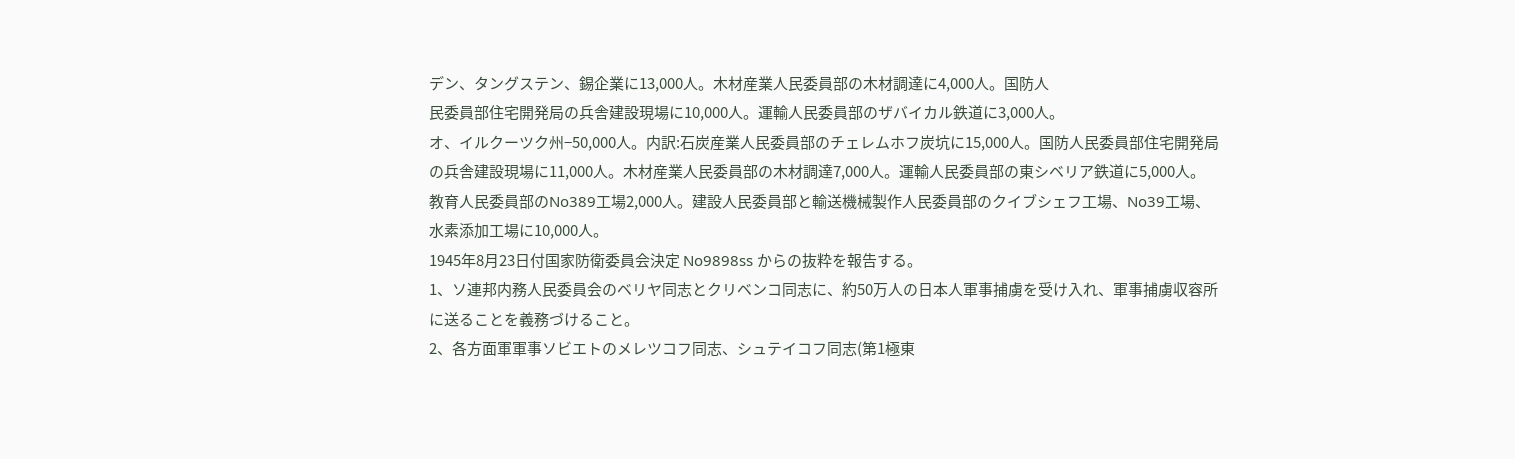デン、タングステン、錫企業に13,000人。木材産業人民委員部の木材調達に4,000人。国防人
民委員部住宅開発局の兵舎建設現場に10,000人。運輸人民委員部のザバイカル鉄道に3,000人。
オ、イルクーツク州−50,000人。内訳:石炭産業人民委員部のチェレムホフ炭坑に15,000人。国防人民委員部住宅開発局
の兵舎建設現場に11,000人。木材産業人民委員部の木材調達7,000人。運輸人民委員部の東シベリア鉄道に5,000人。
教育人民委員部のNo389工場2,000人。建設人民委員部と輸送機械製作人民委員部のクイブシェフ工場、No39工場、
水素添加工場に10,000人。
1945年8月23日付国家防衛委員会決定 No9898ss からの抜粋を報告する。
1、ソ連邦内務人民委員会のベリヤ同志とクリベンコ同志に、約50万人の日本人軍事捕虜を受け入れ、軍事捕虜収容所
に送ることを義務づけること。
2、各方面軍軍事ソビエトのメレツコフ同志、シュテイコフ同志(第1極東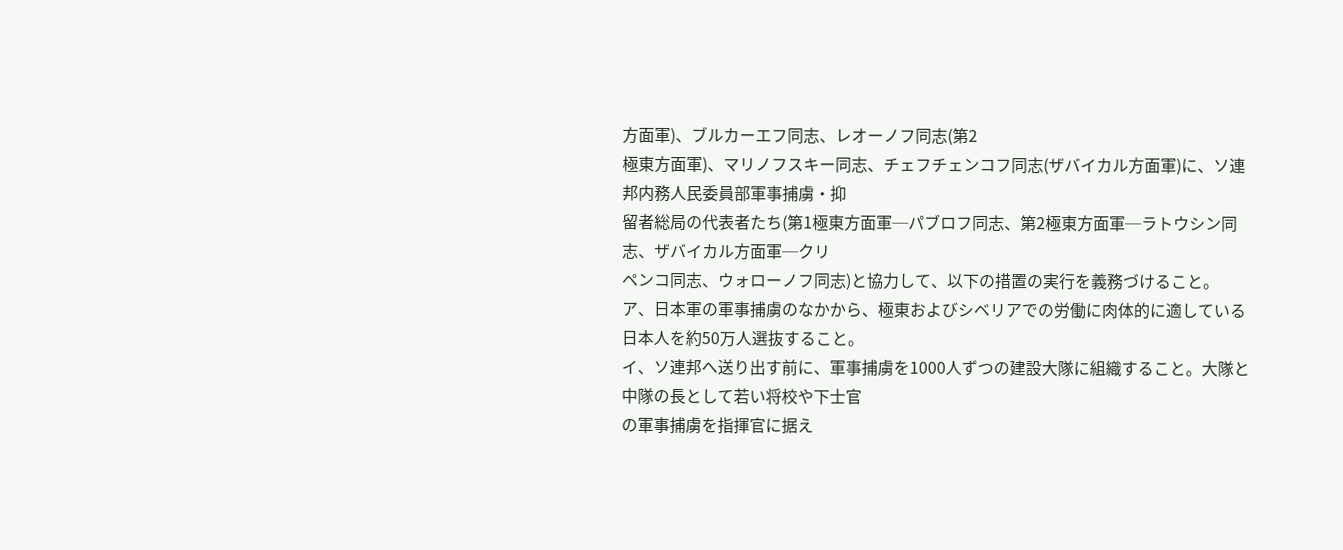方面軍)、ブルカーエフ同志、レオーノフ同志(第2
極東方面軍)、マリノフスキー同志、チェフチェンコフ同志(ザバイカル方面軍)に、ソ連邦内務人民委員部軍事捕虜・抑
留者総局の代表者たち(第1極東方面軍─パブロフ同志、第2極東方面軍─ラトウシン同志、ザバイカル方面軍─クリ
ペンコ同志、ウォローノフ同志)と協力して、以下の措置の実行を義務づけること。
ア、日本軍の軍事捕虜のなかから、極東およびシベリアでの労働に肉体的に適している日本人を約50万人選抜すること。
イ、ソ連邦へ送り出す前に、軍事捕虜を1000人ずつの建設大隊に組織すること。大隊と中隊の長として若い将校や下士官
の軍事捕虜を指揮官に据え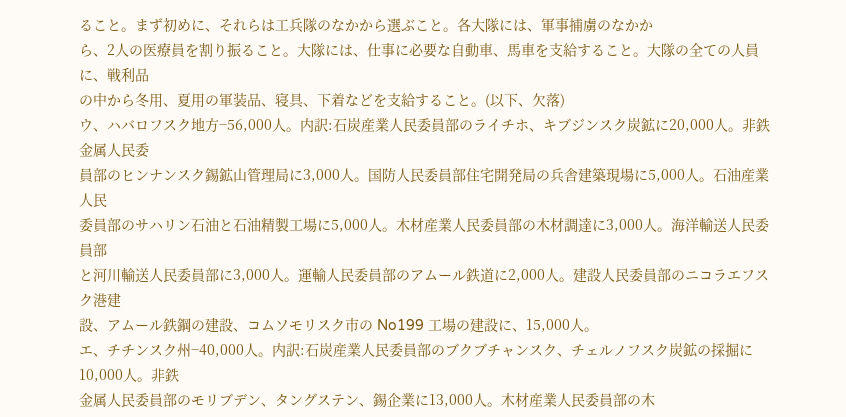ること。まず初めに、それらは工兵隊のなかから選ぶこと。各大隊には、軍事捕虜のなかか
ら、2人の医療員を割り振ること。大隊には、仕事に必要な自動車、馬車を支給すること。大隊の全ての人員に、戦利品
の中から冬用、夏用の軍装品、寝具、下着などを支給すること。(以下、欠落)
ウ、ハバロフスク地方−56,000人。内訳:石炭産業人民委員部のライチホ、キブジンスク炭鉱に20,000人。非鉄金属人民委
員部のヒンナンスク錫鉱山管理局に3,000人。国防人民委員部住宅開発局の兵舎建築現場に5,000人。石油産業人民
委員部のサハリン石油と石油精製工場に5,000人。木材産業人民委員部の木材調達に3,000人。海洋輸送人民委員部
と河川輸送人民委員部に3,000人。運輸人民委員部のアムール鉄道に2,000人。建設人民委員部のニコラエフスク港建
設、アムール鉄鋼の建設、コムソモリスク市の No199 工場の建設に、15,000人。
エ、チチンスク州−40,000人。内訳:石炭産業人民委員部のブクブチャンスク、チェルノフスク炭鉱の採掘に10,000人。非鉄
金属人民委員部のモリブデン、タングステン、錫企業に13,000人。木材産業人民委員部の木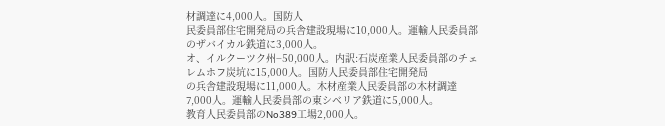材調達に4,000人。国防人
民委員部住宅開発局の兵舎建設現場に10,000人。運輸人民委員部のザバイカル鉄道に3,000人。
オ、イルクーツク州−50,000人。内訳:石炭産業人民委員部のチェレムホフ炭坑に15,000人。国防人民委員部住宅開発局
の兵舎建設現場に11,000人。木材産業人民委員部の木材調達7,000人。運輸人民委員部の東シベリア鉄道に5,000人。
教育人民委員部のNo389工場2,000人。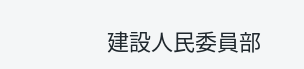建設人民委員部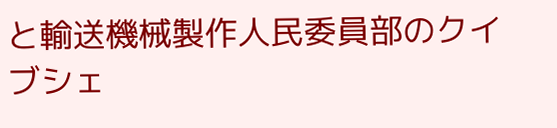と輸送機械製作人民委員部のクイブシェ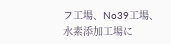フ工場、No39工場、
水素添加工場に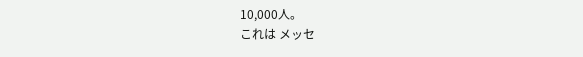10,000人。
これは メッセ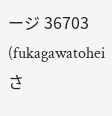ージ 36703 (fukagawatohei さ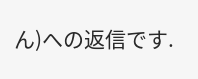ん)への返信です.